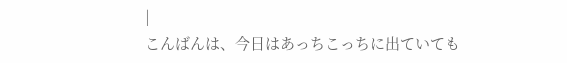|
こんばんは、今日はあっちこっちに出ていても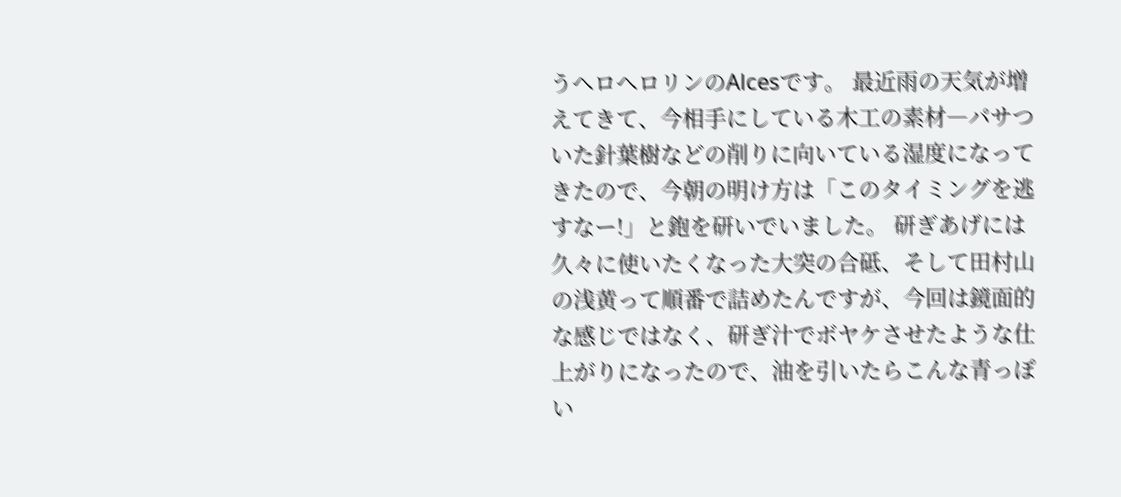うヘロヘロリンのAlcesです。 最近雨の天気が増えてきて、今相手にしている木工の素材―パサついた針葉樹などの削りに向いている湿度になってきたので、今朝の明け方は「このタイミングを逃すなー!」と鉋を研いでいました。 研ぎあげには久々に使いたくなった大突の合砥、そして田村山の浅黄って順番で詰めたんですが、今回は鏡面的な感じではなく、研ぎ汁でボヤケさせたような仕上がりになったので、油を引いたらこんな青っぽい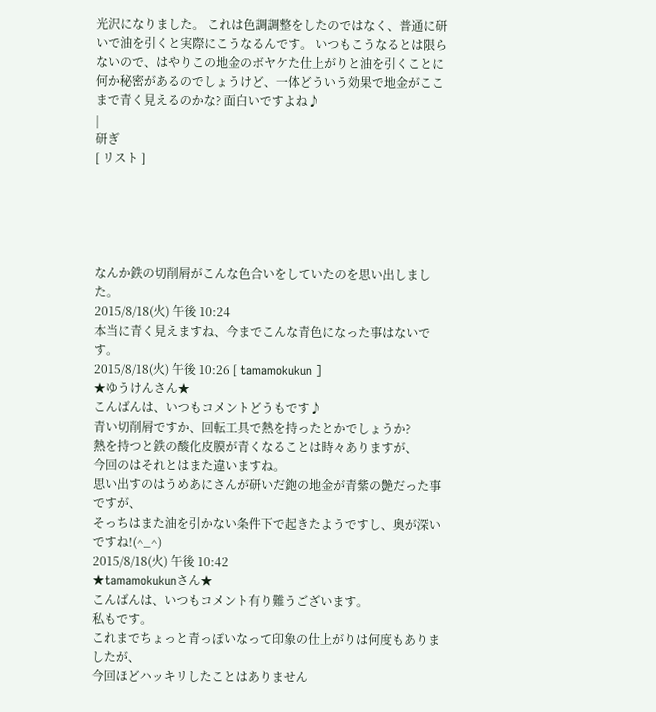光沢になりました。 これは色調調整をしたのではなく、普通に研いで油を引くと実際にこうなるんです。 いつもこうなるとは限らないので、はやりこの地金のボヤケた仕上がりと油を引くことに何か秘密があるのでしょうけど、一体どういう効果で地金がここまで青く見えるのかな? 面白いですよね♪
|
研ぎ
[ リスト ]





なんか鉄の切削屑がこんな色合いをしていたのを思い出しました。
2015/8/18(火) 午後 10:24
本当に青く見えますね、今までこんな青色になった事はないです。
2015/8/18(火) 午後 10:26 [ tamamokukun ]
★ゆうけんさん★
こんばんは、いつもコメントどうもです♪
青い切削屑ですか、回転工具で熱を持ったとかでしょうか?
熱を持つと鉄の酸化皮膜が青くなることは時々ありますが、
今回のはそれとはまた違いますね。
思い出すのはうめあにさんが研いだ鉋の地金が青紫の艶だった事ですが、
そっちはまた油を引かない条件下で起きたようですし、奥が深いですね!(^_^)
2015/8/18(火) 午後 10:42
★tamamokukunさん★
こんばんは、いつもコメント有り難うございます。
私もです。
これまでちょっと青っぽいなって印象の仕上がりは何度もありましたが、
今回ほどハッキリしたことはありません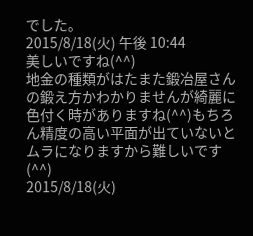でした。
2015/8/18(火) 午後 10:44
美しいですね(^^)
地金の種類がはたまた鍛冶屋さんの鍛え方かわかりませんが綺麗に色付く時がありますね(^^)もちろん精度の高い平面が出ていないとムラになりますから難しいです(^^)
2015/8/18(火)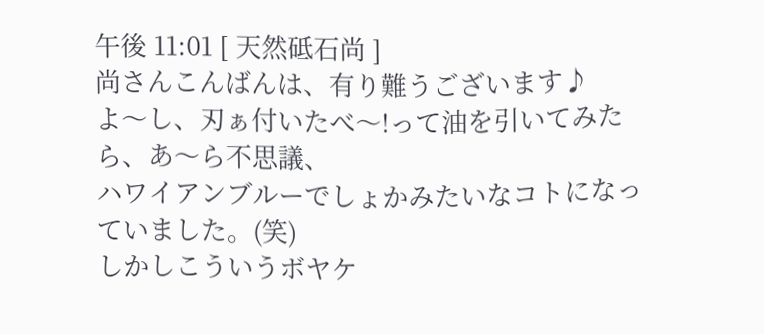午後 11:01 [ 天然砥石尚 ]
尚さんこんばんは、有り難うございます♪
よ〜し、刃ぁ付いたべ〜!って油を引いてみたら、あ〜ら不思議、
ハワイアンブルーでしょかみたいなコトになっていました。(笑)
しかしこういうボヤケ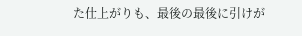た仕上がりも、最後の最後に引けが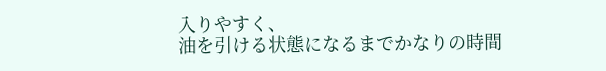入りやすく、
油を引ける状態になるまでかなりの時間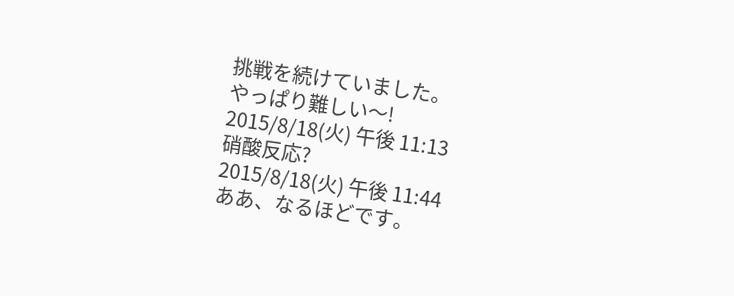挑戦を続けていました。
やっぱり難しい〜!
2015/8/18(火) 午後 11:13
硝酸反応?
2015/8/18(火) 午後 11:44
ああ、なるほどです。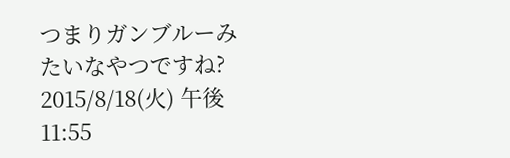つまりガンブルーみたいなやつですね?
2015/8/18(火) 午後 11:55